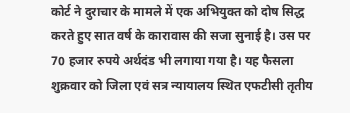कोर्ट ने दुराचार के मामले में एक अभियुक्त को दोष सिद्ध करते हुए सात वर्ष के कारावास की सजा सुनाई है। उस पर 70 हजार रुपये अर्थदंड भी लगाया गया है। यह फैसला शुक्रवार को जिला एवं सत्र न्यायालय स्थित एफटीसी तृतीय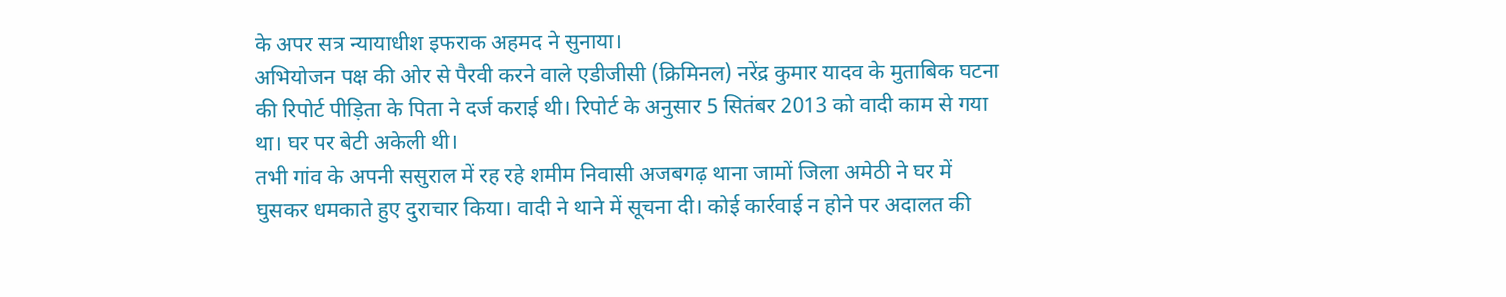के अपर सत्र न्यायाधीश इफराक अहमद ने सुनाया।
अभियोजन पक्ष की ओर से पैरवी करने वाले एडीजीसी (क्रिमिनल) नरेंद्र कुमार यादव के मुताबिक घटना की रिपोर्ट पीड़िता के पिता ने दर्ज कराई थी। रिपोर्ट के अनुसार 5 सितंबर 2013 को वादी काम से गया था। घर पर बेटी अकेली थी।
तभी गांव के अपनी ससुराल में रह रहे शमीम निवासी अजबगढ़ थाना जामों जिला अमेठी ने घर में घुसकर धमकाते हुए दुराचार किया। वादी ने थाने में सूचना दी। कोई कार्रवाई न होने पर अदालत की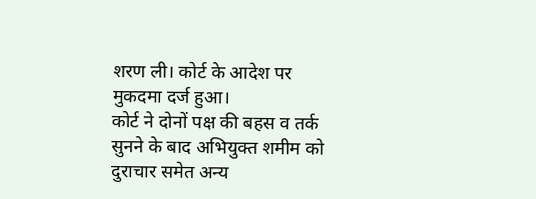शरण ली। कोर्ट के आदेश पर मुकदमा दर्ज हुआ।
कोर्ट ने दोनों पक्ष की बहस व तर्क सुनने के बाद अभियुक्त शमीम को दुराचार समेत अन्य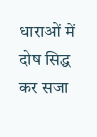धाराओं में दोष सिद्ध कर सजा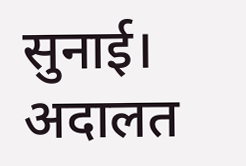सुनाई। अदालत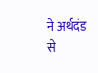ने अर्थदंड से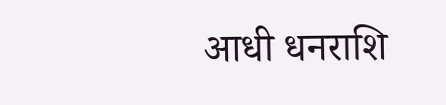आधी धनराशि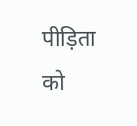पीड़िता को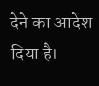देने का आदेश दिया है।